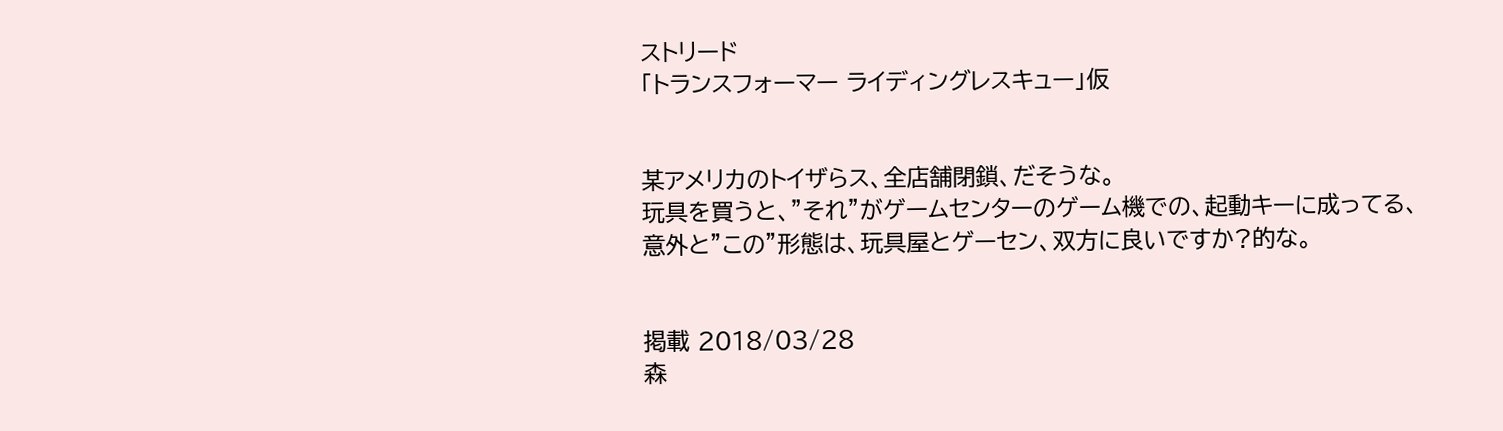ストリード
「トランスフォーマー ライディングレスキュー」仮


某アメリカのトイザらス、全店舗閉鎖、だそうな。
玩具を買うと、”それ”がゲームセンターのゲーム機での、起動キーに成ってる、
意外と”この”形態は、玩具屋とゲーセン、双方に良いですか?的な。


掲載 2018/03/28
森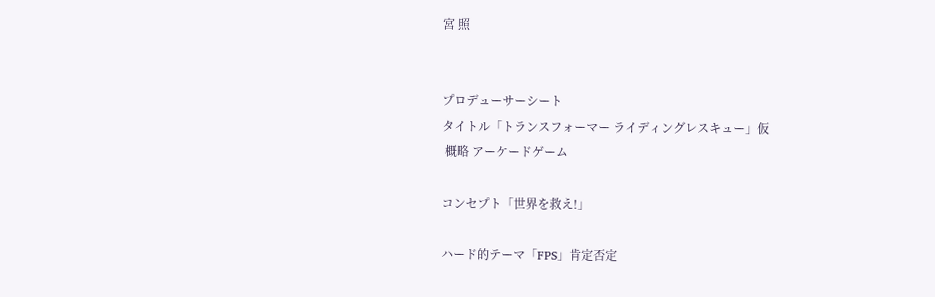宮 照


プロデューサーシート
タイトル「トランスフォーマー ライディングレスキュー」仮
 概略 アーケードゲーム

コンセプト「世界を救え!」

ハード的テーマ「FPS」肯定否定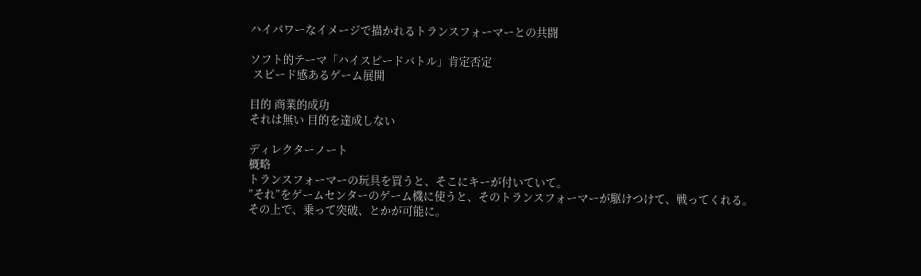ハイパワーなイメージで描かれるトランスフォーマーとの共闘

ソフト的テーマ「ハイスピードバトル」肯定否定
 スピード感あるゲーム展開

目的 商業的成功
それは無い 目的を達成しない

ディレクターノート
概略
トランスフォーマーの玩具を買うと、そこにキーが付いていて。
”それ”をゲームセンターのゲーム機に使うと、そのトランスフォーマーが駆けつけて、戦ってくれる。
その上で、乗って突破、とかが可能に。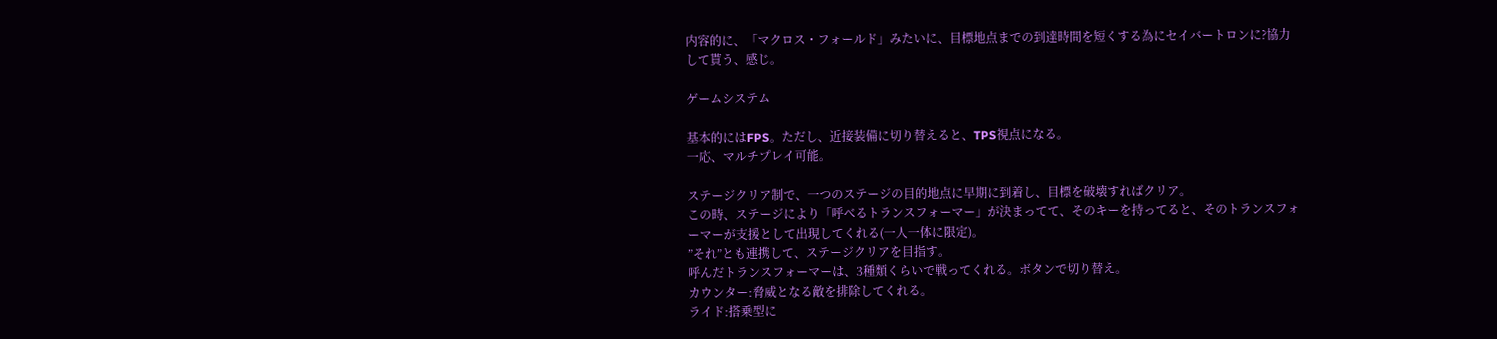内容的に、「マクロス・フォールド」みたいに、目標地点までの到達時間を短くする為にセイバートロンに?協力して貰う、感じ。

ゲームシステム

基本的にはFPS。ただし、近接装備に切り替えると、TPS視点になる。
一応、マルチプレイ可能。

ステージクリア制で、一つのステージの目的地点に早期に到着し、目標を破壊すればクリア。
この時、ステージにより「呼べるトランスフォーマー」が決まってて、そのキーを持ってると、そのトランスフォーマーが支援として出現してくれる(一人一体に限定)。
”それ”とも連携して、ステージクリアを目指す。
呼んだトランスフォーマーは、3種類くらいで戦ってくれる。ボタンで切り替え。
カウンター:脅威となる敵を排除してくれる。
ライド:搭乗型に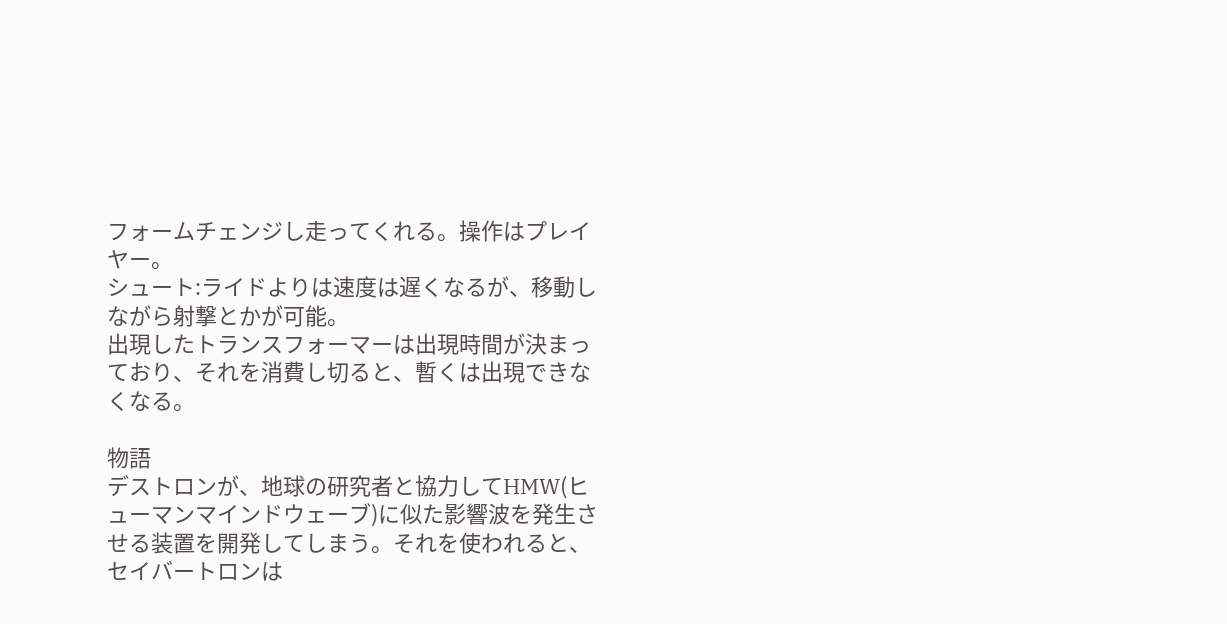フォームチェンジし走ってくれる。操作はプレイヤー。
シュート:ライドよりは速度は遅くなるが、移動しながら射撃とかが可能。
出現したトランスフォーマーは出現時間が決まっており、それを消費し切ると、暫くは出現できなくなる。

物語
デストロンが、地球の研究者と協力してHMW(ヒューマンマインドウェーブ)に似た影響波を発生させる装置を開発してしまう。それを使われると、セイバートロンは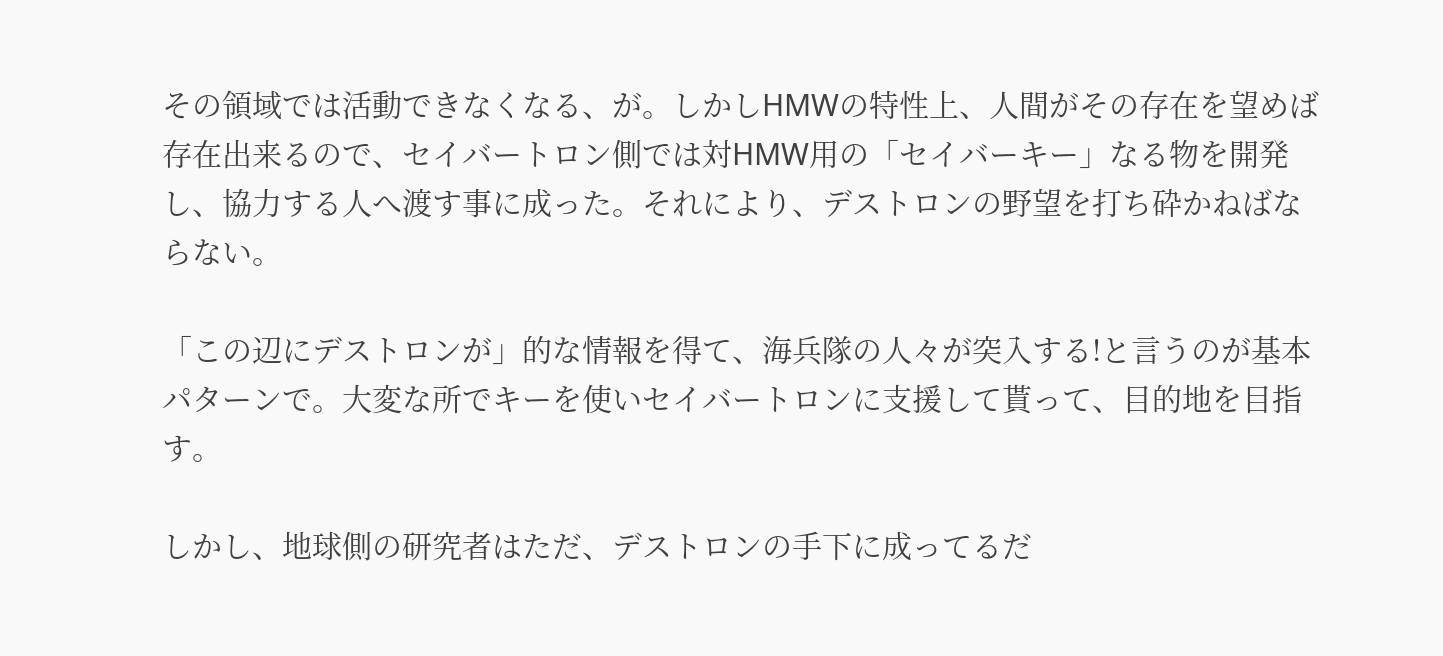その領域では活動できなくなる、が。しかしHMWの特性上、人間がその存在を望めば存在出来るので、セイバートロン側では対HMW用の「セイバーキー」なる物を開発し、協力する人へ渡す事に成った。それにより、デストロンの野望を打ち砕かねばならない。

「この辺にデストロンが」的な情報を得て、海兵隊の人々が突入する!と言うのが基本パターンで。大変な所でキーを使いセイバートロンに支援して貰って、目的地を目指す。

しかし、地球側の研究者はただ、デストロンの手下に成ってるだ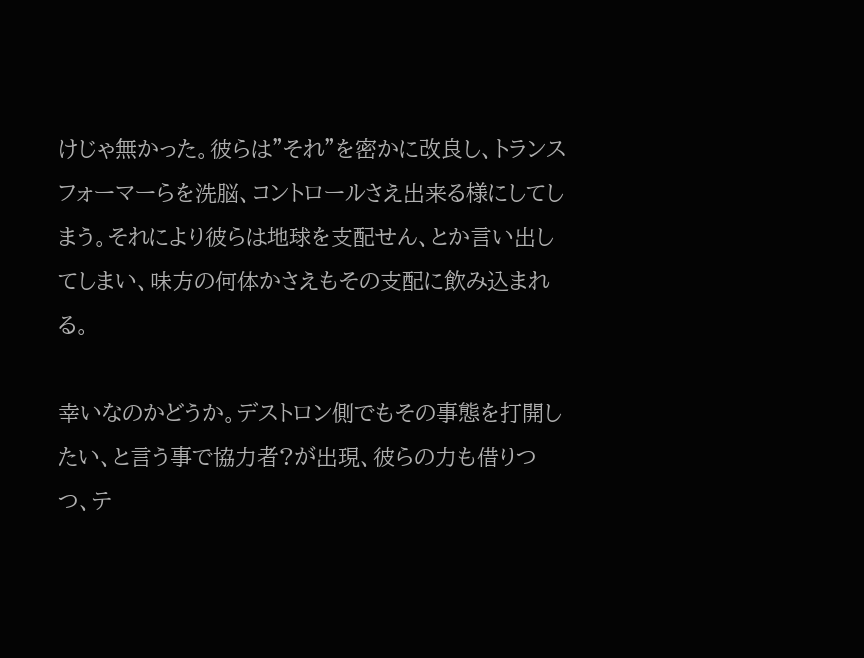けじゃ無かった。彼らは”それ”を密かに改良し、トランスフォーマーらを洗脳、コントロールさえ出来る様にしてしまう。それにより彼らは地球を支配せん、とか言い出してしまい、味方の何体かさえもその支配に飲み込まれる。

幸いなのかどうか。デストロン側でもその事態を打開したい、と言う事で協力者?が出現、彼らの力も借りつつ、テ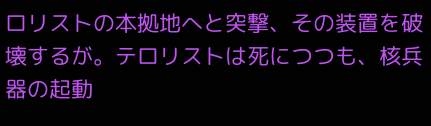ロリストの本拠地へと突撃、その装置を破壊するが。テロリストは死につつも、核兵器の起動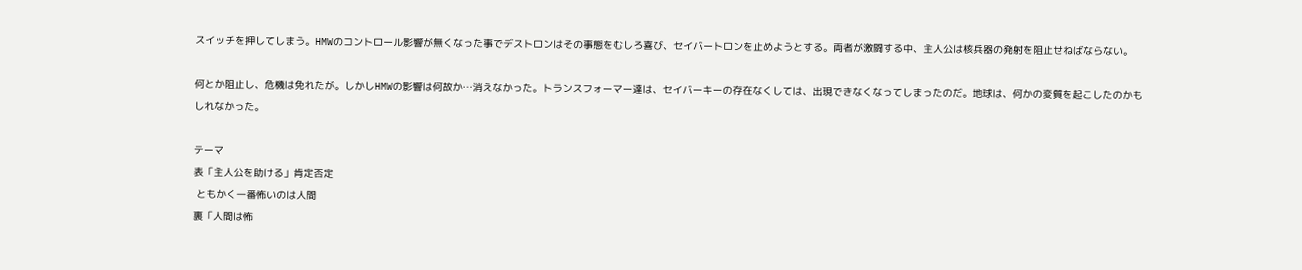スイッチを押してしまう。HMWのコントロール影響が無くなった事でデストロンはその事態をむしろ喜び、セイバートロンを止めようとする。両者が激闘する中、主人公は核兵器の発射を阻止せねばならない。

何とか阻止し、危機は免れたが。しかしHMWの影響は何故か…消えなかった。トランスフォーマー達は、セイバーキーの存在なくしては、出現できなくなってしまったのだ。地球は、何かの変質を起こしたのかもしれなかった。

テーマ
表「主人公を助ける」肯定否定
 ともかく一番怖いのは人間
裏「人間は怖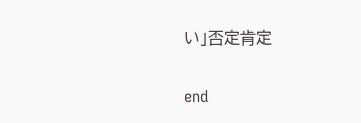い」否定肯定

end